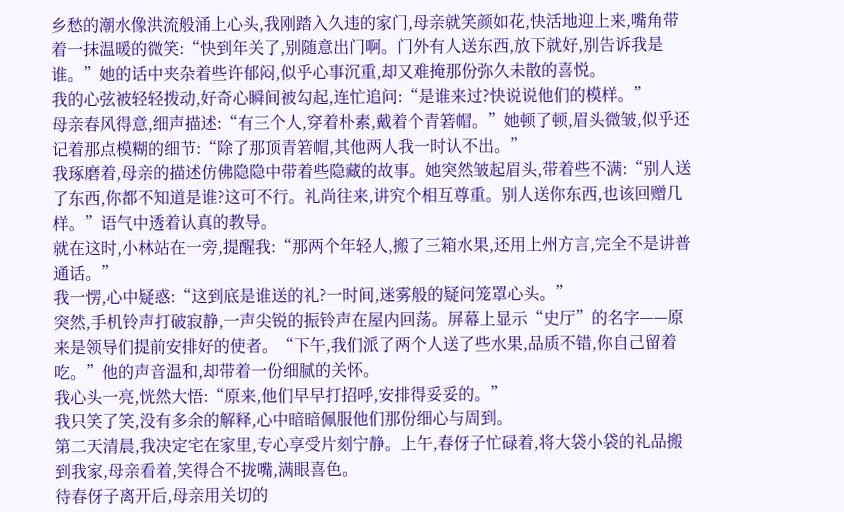乡愁的潮水像洪流般涌上心头,我刚踏入久违的家门,母亲就笑颜如花,快活地迎上来,嘴角带着一抹温暖的微笑:“快到年关了,别随意出门啊。门外有人送东西,放下就好,别告诉我是谁。”她的话中夹杂着些许郁闷,似乎心事沉重,却又难掩那份弥久未散的喜悦。
我的心弦被轻轻拨动,好奇心瞬间被勾起,连忙追问:“是谁来过?快说说他们的模样。”
母亲春风得意,细声描述:“有三个人,穿着朴素,戴着个青箬帽。”她顿了顿,眉头微皱,似乎还记着那点模糊的细节:“除了那顶青箬帽,其他两人我一时认不出。”
我琢磨着,母亲的描述仿佛隐隐中带着些隐藏的故事。她突然皱起眉头,带着些不满:“别人送了东西,你都不知道是谁?这可不行。礼尚往来,讲究个相互尊重。别人送你东西,也该回赠几样。”语气中透着认真的教导。
就在这时,小林站在一旁,提醒我:“那两个年轻人,搬了三箱水果,还用上州方言,完全不是讲普通话。”
我一愣,心中疑惑:“这到底是谁送的礼?一时间,迷雾般的疑问笼罩心头。”
突然,手机铃声打破寂静,一声尖锐的振铃声在屋内回荡。屏幕上显示“史厅”的名字——原来是领导们提前安排好的使者。“下午,我们派了两个人送了些水果,品质不错,你自己留着吃。”他的声音温和,却带着一份细腻的关怀。
我心头一亮,恍然大悟:“原来,他们早早打招呼,安排得妥妥的。”
我只笑了笑,没有多余的解释,心中暗暗佩服他们那份细心与周到。
第二天清晨,我决定宅在家里,专心享受片刻宁静。上午,春伢子忙碌着,将大袋小袋的礼品搬到我家,母亲看着,笑得合不拢嘴,满眼喜色。
待春伢子离开后,母亲用关切的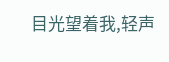目光望着我,轻声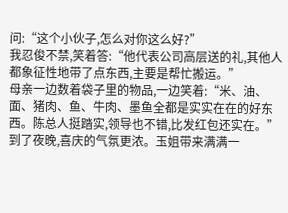问:“这个小伙子,怎么对你这么好?”
我忍俊不禁,笑着答:“他代表公司高层送的礼,其他人都象征性地带了点东西,主要是帮忙搬运。”
母亲一边数着袋子里的物品,一边笑着:“米、油、面、猪肉、鱼、牛肉、墨鱼全都是实实在在的好东西。陈总人挺踏实,领导也不错,比发红包还实在。”
到了夜晚,喜庆的气氛更浓。玉姐带来满满一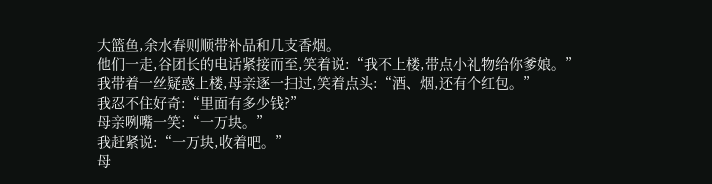大篮鱼,余水春则顺带补品和几支香烟。
他们一走,谷团长的电话紧接而至,笑着说:“我不上楼,带点小礼物给你爹娘。”
我带着一丝疑惑上楼,母亲逐一扫过,笑着点头:“酒、烟,还有个红包。”
我忍不住好奇:“里面有多少钱?”
母亲咧嘴一笑:“一万块。”
我赶紧说:“一万块,收着吧。”
母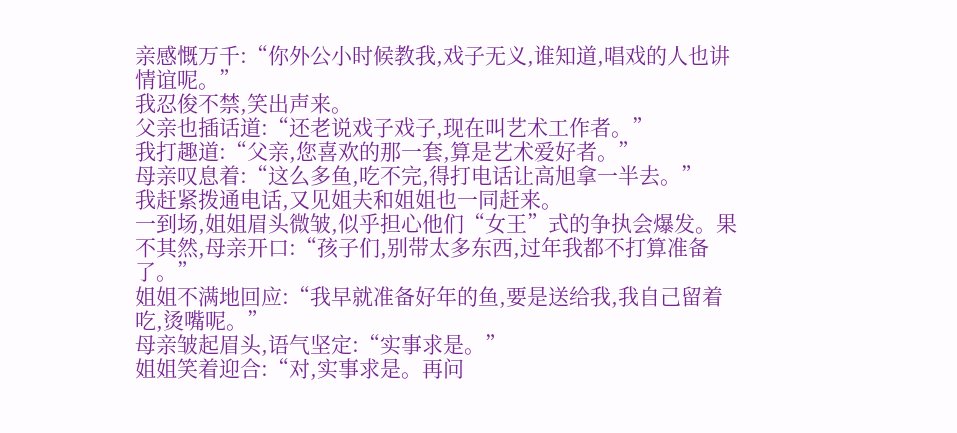亲感慨万千:“你外公小时候教我,戏子无义,谁知道,唱戏的人也讲情谊呢。”
我忍俊不禁,笑出声来。
父亲也插话道:“还老说戏子戏子,现在叫艺术工作者。”
我打趣道:“父亲,您喜欢的那一套,算是艺术爱好者。”
母亲叹息着:“这么多鱼,吃不完,得打电话让高旭拿一半去。”
我赶紧拨通电话,又见姐夫和姐姐也一同赶来。
一到场,姐姐眉头微皱,似乎担心他们“女王”式的争执会爆发。果不其然,母亲开口:“孩子们,别带太多东西,过年我都不打算准备了。”
姐姐不满地回应:“我早就准备好年的鱼,要是送给我,我自己留着吃,烫嘴呢。”
母亲皱起眉头,语气坚定:“实事求是。”
姐姐笑着迎合:“对,实事求是。再问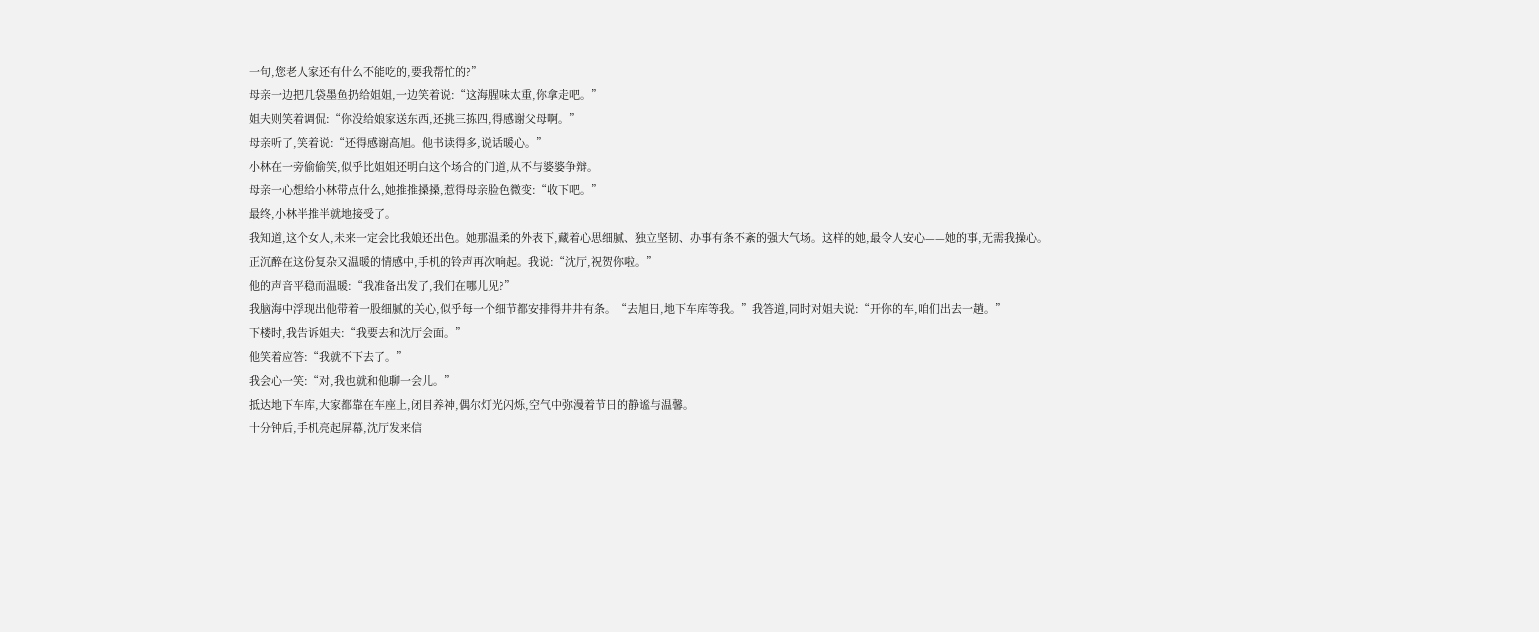一句,您老人家还有什么不能吃的,要我帮忙的?”
母亲一边把几袋墨鱼扔给姐姐,一边笑着说:“这海腥味太重,你拿走吧。”
姐夫则笑着调侃:“你没给娘家送东西,还挑三拣四,得感谢父母啊。”
母亲听了,笑着说:“还得感谢高旭。他书读得多,说话暖心。”
小林在一旁偷偷笑,似乎比姐姐还明白这个场合的门道,从不与婆婆争辩。
母亲一心想给小林带点什么,她推推搡搡,惹得母亲脸色微变:“收下吧。”
最终,小林半推半就地接受了。
我知道,这个女人,未来一定会比我娘还出色。她那温柔的外表下,藏着心思细腻、独立坚韧、办事有条不紊的强大气场。这样的她,最令人安心——她的事,无需我操心。
正沉醉在这份复杂又温暖的情感中,手机的铃声再次响起。我说:“沈厅,祝贺你啦。”
他的声音平稳而温暖:“我准备出发了,我们在哪儿见?”
我脑海中浮现出他带着一股细腻的关心,似乎每一个细节都安排得井井有条。“去旭日,地下车库等我。”我答道,同时对姐夫说:“开你的车,咱们出去一趟。”
下楼时,我告诉姐夫:“我要去和沈厅会面。”
他笑着应答:“我就不下去了。”
我会心一笑:“对,我也就和他聊一会儿。”
抵达地下车库,大家都靠在车座上,闭目养神,偶尔灯光闪烁,空气中弥漫着节日的静谧与温馨。
十分钟后,手机亮起屏幕,沈厅发来信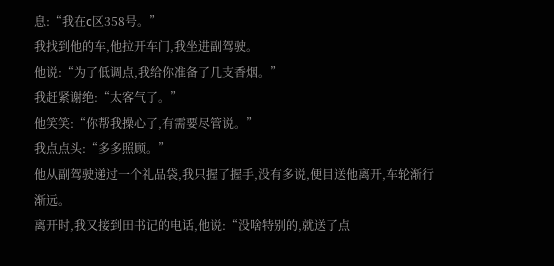息:“我在c区358号。”
我找到他的车,他拉开车门,我坐进副驾驶。
他说:“为了低调点,我给你准备了几支香烟。”
我赶紧谢绝:“太客气了。”
他笑笑:“你帮我操心了,有需要尽管说。”
我点点头:“多多照顾。”
他从副驾驶递过一个礼品袋,我只握了握手,没有多说,便目送他离开,车轮渐行渐远。
离开时,我又接到田书记的电话,他说:“没啥特别的,就送了点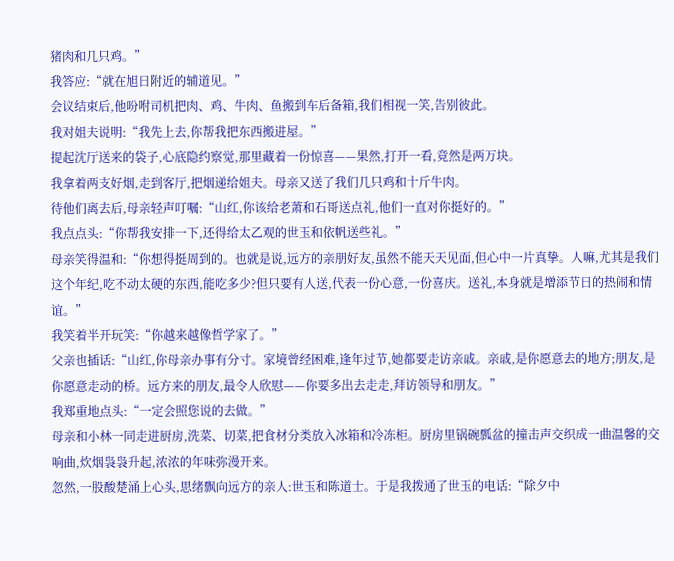猪肉和几只鸡。”
我答应:“就在旭日附近的辅道见。”
会议结束后,他吩咐司机把肉、鸡、牛肉、鱼搬到车后备箱,我们相视一笑,告别彼此。
我对姐夫说明:“我先上去,你帮我把东西搬进屋。”
提起沈厅送来的袋子,心底隐约察觉,那里藏着一份惊喜——果然,打开一看,竟然是两万块。
我拿着两支好烟,走到客厅,把烟递给姐夫。母亲又送了我们几只鸡和十斤牛肉。
待他们离去后,母亲轻声叮嘱:“山红,你该给老萧和石哥送点礼,他们一直对你挺好的。”
我点点头:“你帮我安排一下,还得给太乙观的世玉和依帆送些礼。”
母亲笑得温和:“你想得挺周到的。也就是说,远方的亲朋好友,虽然不能天天见面,但心中一片真挚。人嘛,尤其是我们这个年纪,吃不动太硬的东西,能吃多少?但只要有人送,代表一份心意,一份喜庆。送礼,本身就是增添节日的热闹和情谊。”
我笑着半开玩笑:“你越来越像哲学家了。”
父亲也插话:“山红,你母亲办事有分寸。家境曾经困难,逢年过节,她都要走访亲戚。亲戚,是你愿意去的地方;朋友,是你愿意走动的桥。远方来的朋友,最令人欣慰——你要多出去走走,拜访领导和朋友。”
我郑重地点头:“一定会照您说的去做。”
母亲和小林一同走进厨房,洗菜、切菜,把食材分类放入冰箱和冷冻柜。厨房里锅碗瓢盆的撞击声交织成一曲温馨的交响曲,炊烟袅袅升起,浓浓的年味弥漫开来。
忽然,一股酸楚涌上心头,思绪飘向远方的亲人:世玉和陈道士。于是我拨通了世玉的电话:“除夕中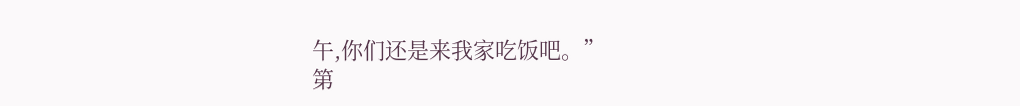午,你们还是来我家吃饭吧。”
第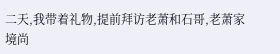二天,我带着礼物,提前拜访老萧和石哥,老萧家境尚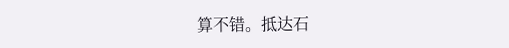算不错。抵达石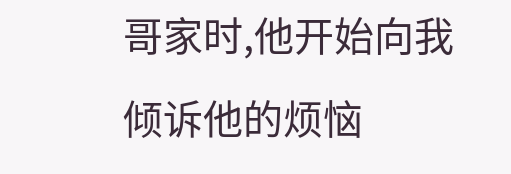哥家时,他开始向我倾诉他的烦恼